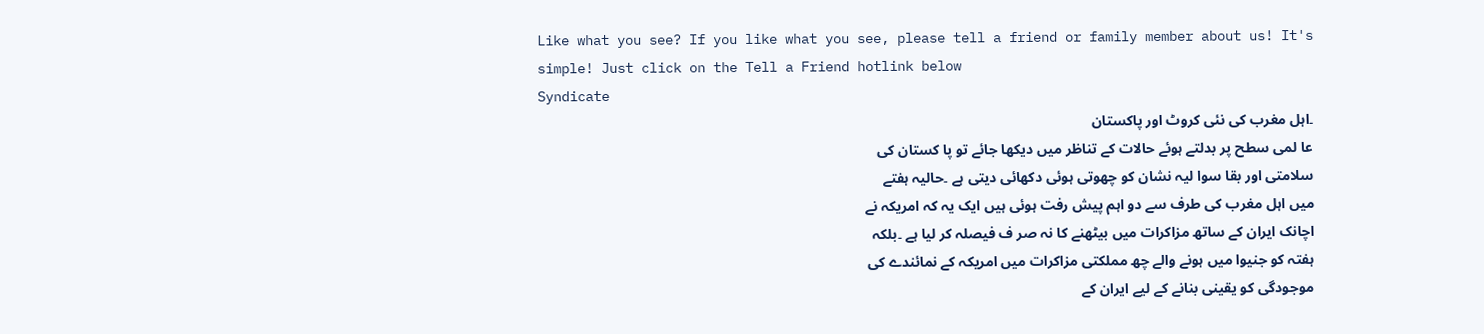Like what you see? If you like what you see, please tell a friend or family member about us! It's simple! Just click on the Tell a Friend hotlink below
Syndicate
۔اہل مغرب کی نئی کروٹ اور پاکستان
عا لمی سطح پر بدلتے ہوئے حالات کے تناظر میں دیکھا جائے تو پا کستان کی
سلامتی اور بقا سوا لیہ نشان کو چھوتی ہوئی دکھائی دیتی ہے ۔حالیہ ہفتے
میں اہل مغرب کی طرف سے دو اہم پیش رفت ہوئی ہیں ایک یہ کہ امریکہ نے
اچانک ایران کے ساتھ مزاکرات میں بیٹھنے کا نہ صر ف فیصلہ کر لیا ہے ۔بلکہ
ہفتہ کو جنیوا میں ہونے والے چھ مملکتی مزاکرات میں امریکہ کے نمائندے کی
موجودگی کو یقینی بنانے کے لیے ایران کے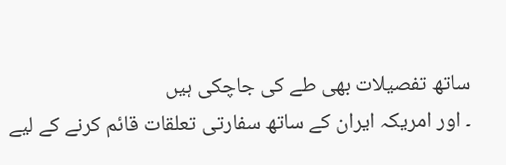ساتھ تفصیلات بھی طے کی جاچکی ہیں
۔ اور امریکہ ایران کے ساتھ سفارتی تعلقات قائم کرنے کے لیے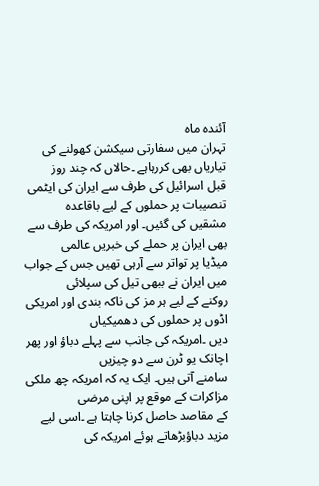آئندہ ماہ
تہران میں سفارتی سیکشن کھولنے کی تیاریاں بھی کررہاہے ۔حالاں کہ چند روز
قبل اسرائیل کی طرف سے ایران کی ایٹمی تنصیبات پر حملوں کے لیے باقاعدہ
مشقیں کی گئیں۔ اور امریکہ کی طرف سے بھی ایران پر حملے کی خبریں عالمی
میڈیا پر تواتر سے آرہی تھیں جس کے جواب میں ایران نے ببھی تیل کی سپلائی
روکنے کے لیے ہر مز کی ناکہ بندی اور امریکی اڈوں پر حملوں کی دھمیکیاں
دیں ۔امریکہ کی جانب سے پہلے دباؤ اور پھر اچانک یو ٹرن سے دو چیزیں
سامنے آتی ہیں۔ ایک یہ کہ امریکہ چھ ملکی مزاکرات کے موقع پر اپنی مرضی
کے مقاصد حاصل کرنا چاہتا ہے ۔اسی لیے مزید دباؤبڑھاتے ہوئے امریکہ کی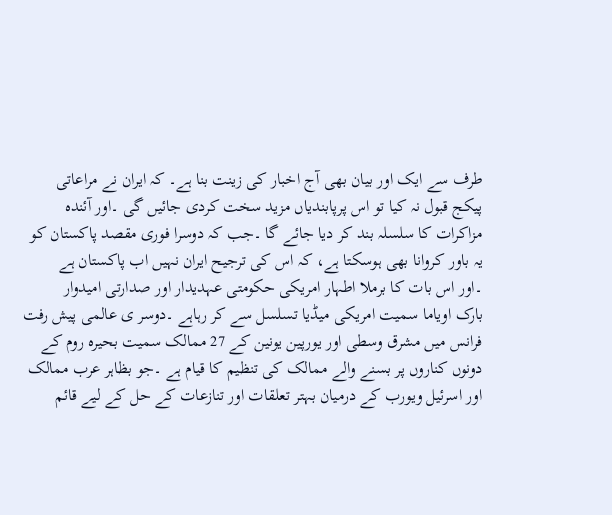طرف سے ایک اور بیان بھی آج اخبار کی زینت بنا ہے۔ کہ ایران نے مراعاتی
پیکج قبول نہ کیا تو اس پرپابندیاں مزید سخت کردی جائیں گی ۔اور آئندہ
مزاکرات کا سلسلہ بند کر دیا جائے گا ۔جب کہ دوسرا فوری مقصد پاکستان کو
یہ باور کروانا بھی ہوسکتا ہے، کہ اس کی ترجیح ایران نہیں اب پاکستان ہے
۔اور اس بات کا برملا اطہار امریکی حکومتی عہدیدار اور صدارتی امیدوار
بارک اویاما سمیت امریکی میڈیا تسلسل سے کر رہاہے ۔دوسر ی عالمی پیش رفت
فرانس میں مشرق وسطی اور یورپین یونین کے 27 ممالک سمیت بحیرہ روم کے
دونوں کناروں پر بسنے والے ممالک کی تنظیم کا قیام ہے ۔جو بظاہر عرب ممالک
اور اسرئیل ویورب کے درمیان بہتر تعلقات اور تنازعات کے حل کے لیے قائم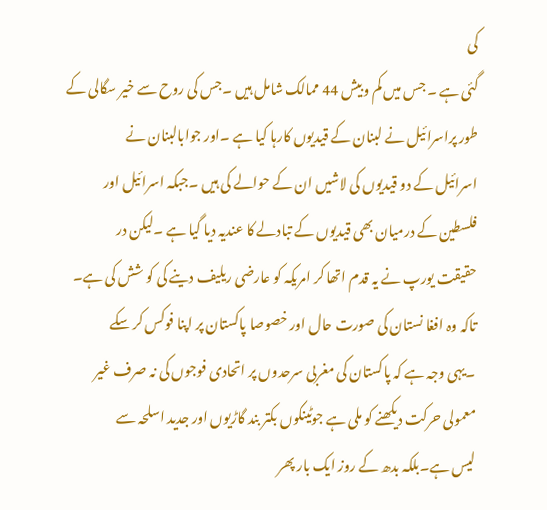کی
گئی ہے ۔ جس میں کم وبیش 44 ممالک شامل ہیں ۔جس کی روح سے خیر سگالی کے
طور پراسرائیل نے لبنان کے قیدیوں کارہا کیا ہے ۔اور جوابالبنان نے
اسرائیل کے دو قیدیوں کی لاشیں ان کے حوالے کی ہیں ۔جبکہ اسرائیل اور
فلسطین کے درمیان بھی قیدیوں کے تبادلے کا عندیہ دیا گیا ہے ۔لیکن در
حقیقت یورپ نے یہ قدم اتھا کر امریکہ کو عارضی ریلیف دینے کی کو شش کی ہے۔
تاکہ وہ افغا نستان کی صورت حال اور خصوصا پاکستان پر اپنا فوکس کر سکے
۔یہی وجہ ہے کہ پاکستان کی مغربی سرحدوں پر اتحادی فوجوں کی نہ صرف غیر
معمولی حرکت دیکھنے کو ملی ہے جوٹینکوں بکتر بند گاڑیوں اور جدید اسلحہ سے
لیس ہے۔بلکہ بدھ کے روز ایک بار پھر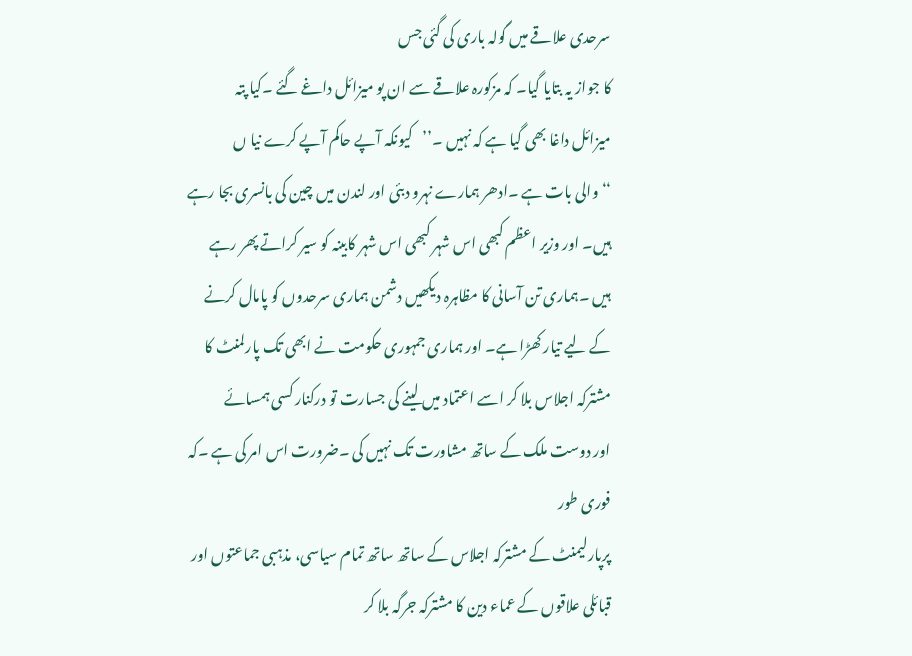سرحدی علاقے میں گولہ باری کی گئی جس
کا جواز یہ بتایا گیا۔ کہ مزکورہ علاقے سے ان پو میزائل داغے گئے ۔کیا پتہ
میزائل داغا بھی گیا ہے کہ نہیں ۔’’کیونکہ آپے حاکم آپے کرے نیا ں
‘‘والی بات ہے ۔ادھر ہمارے نہرو دبئی اور لندن میں چین کی بانسری بجا رہے
ہیں۔ اور وزیر اعظم کبھی اس شہر کبھی اس شہر کابینہ کو سیر کراتے پھر رہے
ہیں ۔ہماری تن آسانی کا مظاہرہ دیکھیں دشمن ہماری سرحدوں کو پامال کرنے
کے لیے تیار کھڑا ہے۔ اور ہماری جمہوری حکومت نے ابھی تک پارلمنٹ کا
مشترکہ اجلاس بلا کر اسے اعتماد میں لینے کی جسارت تو درکنار کسی ہمسائے
اور دوست ملک کے ساتھ مشاورت تک نہیں کی ۔ضرورت اس امر کی ہے ۔کہ فوری طور
پرپارلیمنٹ کے مشترکہ اجلاس کے ساتھ ساتھ تمام سیاسی، مذہبی جماعتوں اور
قبائلی علاقوں کے عماء دین کا مشترکہ جرگہ بلا کر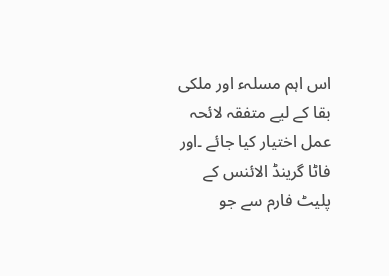اس اہم مسلہء اور ملکی
بقا کے لیے متفقہ لائحہ عمل اختیار کیا جائے ۔اور فاٹا گرینڈ الائنس کے
پلیٹ فارم سے جو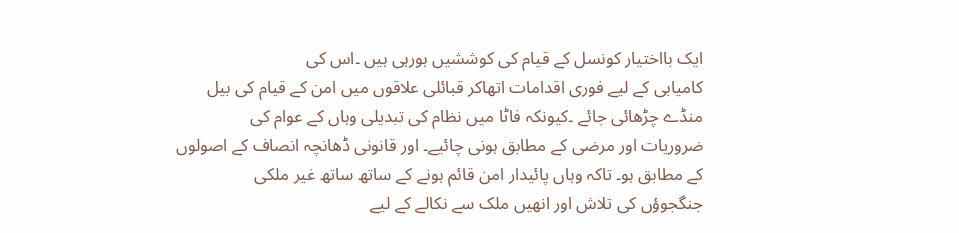ایک بااختیار کونسل کے قیام کی کوششیں ہورہی ہیں ۔اس کی
کامیابی کے لیے فوری اقدامات اتھاکر قبائلی علاقوں میں امن کے قیام کی بیل
منڈے چڑھائی جائے ۔کیونکہ فاٹا میں نظام کی تبدیلی وہاں کے عوام کی
ضروریات اور مرضی کے مطابق ہونی چائیے۔ اور قانونی ڈھانچہ انصاف کے اصولوں
کے مطابق ہو۔ تاکہ وہاں پائیدار امن قائم ہونے کے ساتھ ساتھ غیر ملکی
جنگجوؤں کی تلاش اور انھیں ملک سے نکالے کے لیے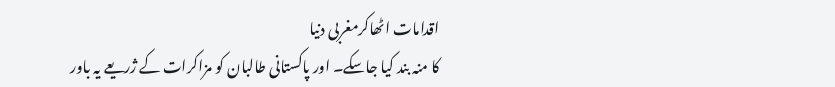اقدامات اٹھاکرمغربی دنیا
کا منہ بند کیا جاسکے۔ اور پاکستانی طالبان کو مزاکرات کے ژریعے یہ باور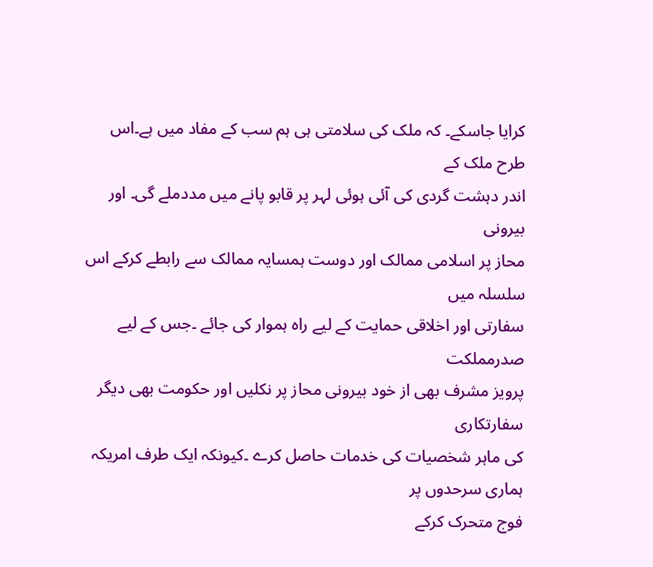کرایا جاسکے۔ کہ ملک کی سلامتی ہی ہم سب کے مفاد میں ہے۔اس طرح ملک کے
اندر دہشت گردی کی آئی ہوئی لہر پر قابو پانے میں مددملے گی۔ اور بیرونی
محاز پر اسلامی ممالک اور دوست ہمسایہ ممالک سے رابطے کرکے اس سلسلہ میں
سفارتی اور اخلاقی حمایت کے لیے راہ ہموار کی جائے ۔جس کے لیے صدرمملکت
پرویز مشرف بھی از خود بیرونی محاز پر نکلیں اور حکومت بھی دیگر سفارتکاری
کی ماہر شخصیات کی خدمات حاصل کرے ۔کیونکہ ایک طرف امریکہ ہماری سرحدوں پر
فوج متحرک کرکے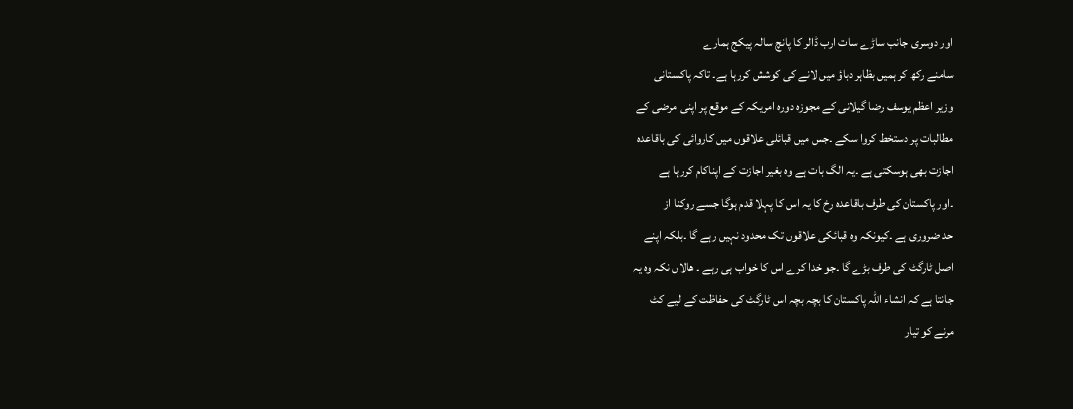اور دوسری جانب ساڑے سات ارب ڈالر کا پانچ سالہ پیکج ہمارے
سامنے رکھ کر ہمیں بظاہر دباؤ میں لانے کی کوشش کررہا ہے۔ تاکہ پاکستانی
وزیر اعظم یوسف رضا گیلانی کے مجوزہ دورہ امریکہ کے موقع پر اپنی مرضی کے
مطالبات پر دستخط کروا سکے ۔جس میں قبائلی علاقوں میں کاروائی کی باقاعدہ
اجازت بھی ہوسکتی ہے ۔یہ الگ بات ہے وہ بغیر اجازت کے اپناکام کررہا ہے
۔اور پاکستان کی طرف باقاعدہ رخ کا یہ اس کا پہلا قدم ہوگا جسے روکنا از
حد ضروری ہے ۔کیونکہ وہ قبائکی علاقوں تک محدود نہیں رہے گا ۔بلکہ اپنے
اصل ٹارگٹ کی طرف بڑے گا ۔جو خدا کرے اس کا خواب ہی رہے ۔ ھالاں نکہ وہ یہ
جانتا ہے کہ انشاء اللہ پاکستان کا بچہ بچہ اس ٹارگٹ کی حفاظت کے لیے کٹ
مرنے کو تیار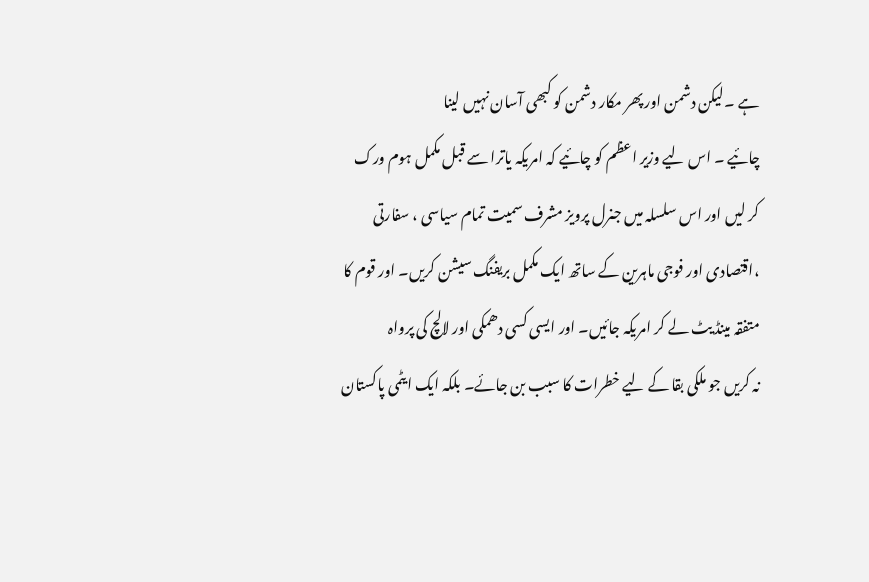ہے ۔لیکن دشمن اور پھر مکار دشمن کو کبھی آسان نہیں لینا
چائیے ۔ اس لیے وزیر اعظم کو چائیے کہ امریکہ یاترا سے قبل مکمل ہوم ورک
کر لیں اور اس سلسلہ میں جنرل پرویز مشرف سمیت تمام سیاسی ، سفارتی
،اقتصادی اور فوجی ماہرین کے ساتھ ایک مکمل بریفنگ سیشن کریں۔ اور قوم کا
متفقہ مینڈ یٹ لے کر امریکہ جائیں۔ اور ایسی کسی دھمکی اور لالچ کی پرواہ
نہ کریں جو ملکی بقا کے لیے خطرات کا سبب بن جائے۔ بلکہ ایک ایٹمی پاکستان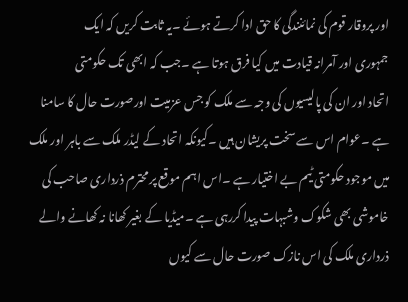اور پروقار قوم کی نمائنندگی کا حق ادا کرتے ہوئے ۔یہ ثابت کریں کہ ایک
جمہوری اور آمرانہ قیادت میں کیا فرق ہوتا ہے ۔جب کہ ابھی تک حکومتی
اتحاد اور ان کی پالیسیوں کی وجہ سے ملک کو جس عزمیت اورصورت حال کا سامنا
ہے ۔عوام اس سے سخت پریشان ہیں ۔کیونکہ اتحاد کے لیڈر ملک سے باہر اور ملک
میں موجود حکومتی ٹیم بے اختیار ہے ۔اس اہم موقع پر محترم ذرداری صاحب کی
خاموشی بھی شکوک وشبہات پیدا کررہی ہے ۔میڈیا کے بغیر کھانا نہ کھانے والے
ذرداری ملک کی اس نازک صورت حال سے کیوں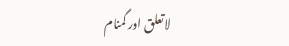لاتعلق اور گمنام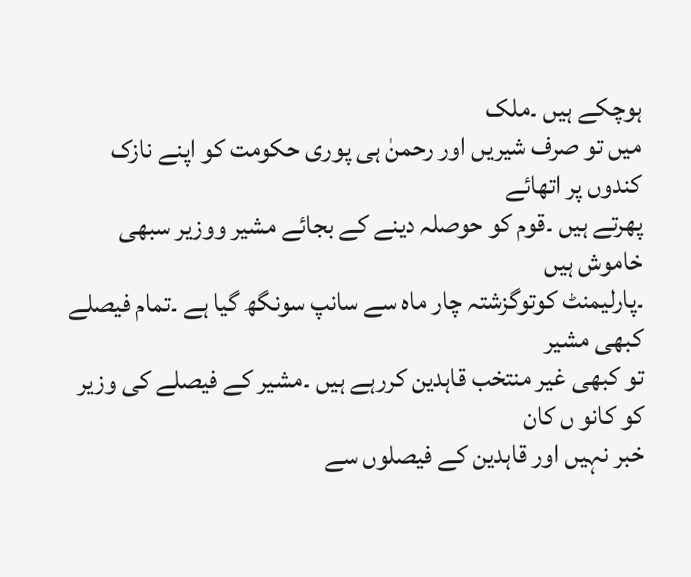ہوچکے ہیں ۔ملک
میں تو صرف شیریں اور رحمنٰ ہی پوری حکومت کو اپنے نازک کندوں پر اتھائے
پھرتے ہیں ۔قوم کو حوصلہ دینے کے بجائے مشیر ووزیر سبھی خاموش ہیں
۔پارلیمنٹ کوتوگزشتہ چار ماہ سے سانپ سونگھ گیا ہے ۔تمام فیصلے کبھی مشیر
تو کبھی غیر منتخب قاہدین کررہے ہیں ۔مشیر کے فیصلے کی وزیر کو کانو ں کان
خبر نہیں اور قاہدین کے فیصلوں سے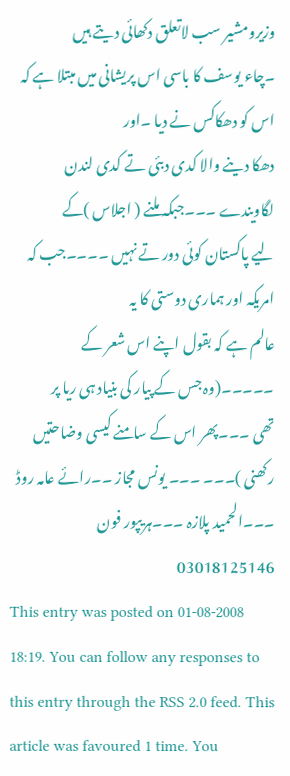وزیرومشیر سب لاتعلق دکھائی دیتے ہیں
۔چاء یوسف کا باسی اس پریشانی میں مبتلا ہے کہ اس کو دھکاکس نے دیا ۔اور
دھکا دینے والا کدی دبئی تے کدی لندن لگاویندے ۔۔۔جبکہ ملنے ( اجلاس )کے
لیے پاکستان کوئی دور تے نہیں ۔۔۔۔جب کہ امریکہ اور ہماری دوستی کا یہ
عالم ہے کہ بقول اپنے اس شعر کے ۔۔۔۔۔(وہ جس کے پیار کی بنیاد ہی ریا پر
تھی ۔۔۔پھر اس کے سامنے کیسی وضاحتیں رکھنی )۔۔۔ ۔۔۔ یونس مجاز ۔۔رائے عامہ روڈ ۔۔۔الحمید پلازہ ۔۔۔ہریپور فون 03018125146
This entry was posted on 01-08-2008 18:19. You can follow any responses to this entry through the RSS 2.0 feed. This article was favoured 1 time. You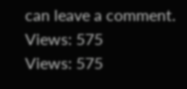can leave a comment.
Views: 575
Views: 575